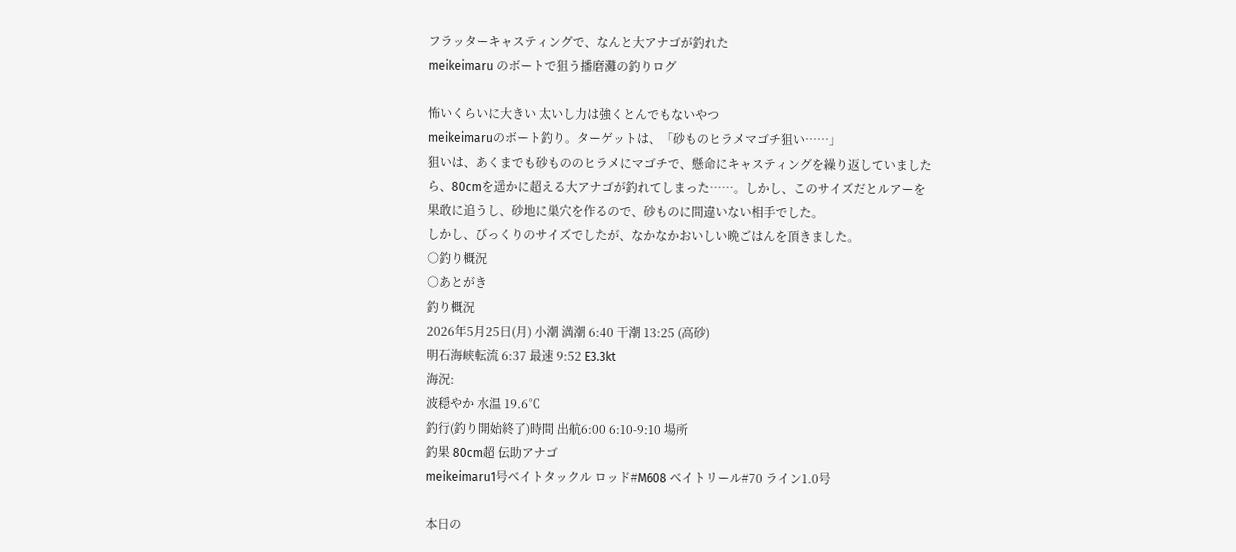フラッターキャスティングで、なんと大アナゴが釣れた
meikeimaru のボートで狙う播磨灘の釣りログ

怖いくらいに大きい 太いし力は強くとんでもないやつ
meikeimaruのボート釣り。ターゲットは、「砂ものヒラメマゴチ狙い……」
狙いは、あくまでも砂もののヒラメにマゴチで、懸命にキャスティングを繰り返していましたら、80cmを遥かに超える大アナゴが釣れてしまった……。しかし、このサイズだとルアーを果敢に追うし、砂地に巣穴を作るので、砂ものに間違いない相手でした。
しかし、びっくりのサイズでしたが、なかなかおいしい晩ごはんを頂きました。
○釣り概況
○あとがき
釣り概況
2026年5月25日(月) 小潮 満潮 6:40 干潮 13:25 (高砂)
明石海峡転流 6:37 最速 9:52 E3.3kt
海況:
波穏やか 水温 19.6℃
釣行(釣り開始終了)時間 出航6:00 6:10-9:10 場所
釣果 80cm超 伝助アナゴ
meikeimaru1号ベイトタックル ロッド#M608 ベイトリール#70 ライン1.0号

本日の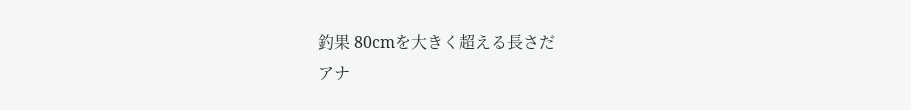釣果 80cmを大きく超える長さだ
アナ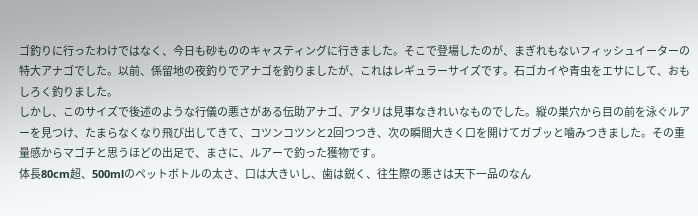ゴ釣りに行ったわけではなく、今日も砂もののキャスティングに行きました。そこで登場したのが、まぎれもないフィッシュイーターの特大アナゴでした。以前、係留地の夜釣りでアナゴを釣りましたが、これはレギュラーサイズです。石ゴカイや青虫をエサにして、おもしろく釣りました。
しかし、このサイズで後述のような行儀の悪さがある伝助アナゴ、アタリは見事なきれいなものでした。縦の巣穴から目の前を泳ぐルアーを見つけ、たまらなくなり飛び出してきて、コツンコツンと2回つつき、次の瞬間大きく口を開けてガブッと噛みつきました。その重量感からマゴチと思うほどの出足で、まさに、ルアーで釣った獲物です。
体長80cm超、500mlのペットボトルの太さ、口は大きいし、歯は鋭く、往生際の悪さは天下一品のなん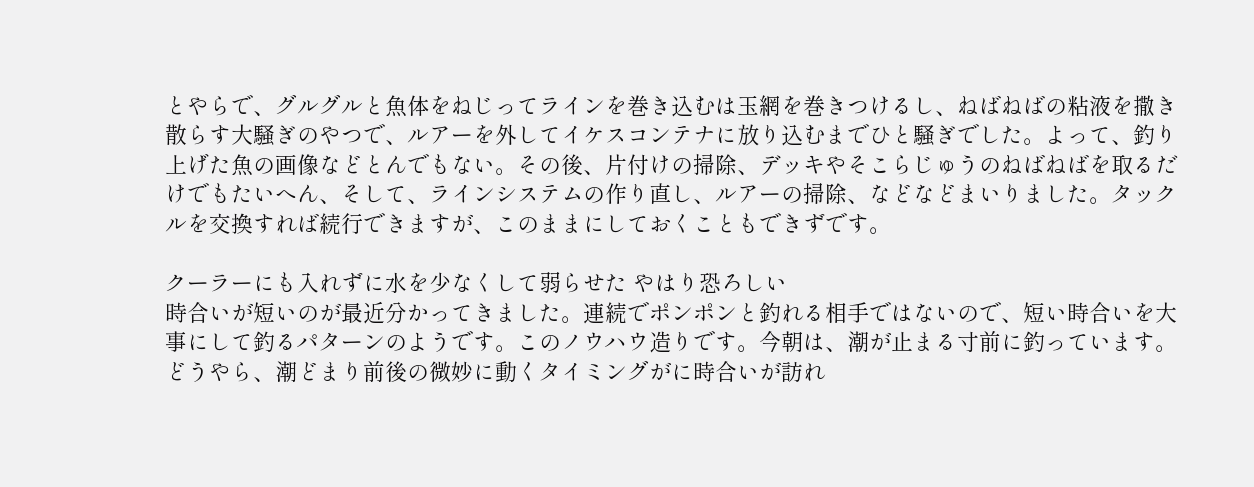とやらで、グルグルと魚体をねじってラインを巻き込むは玉網を巻きつけるし、ねばねばの粘液を撒き散らす大騒ぎのやつで、ルアーを外してイケスコンテナに放り込むまでひと騒ぎでした。よって、釣り上げた魚の画像などとんでもない。その後、片付けの掃除、デッキやそこらじゅうのねばねばを取るだけでもたいへん、そして、ラインシステムの作り直し、ルアーの掃除、などなどまいりました。タックルを交換すれば続行できますが、このままにしておくこともできずです。

クーラーにも入れずに水を少なくして弱らせた やはり恐ろしい
時合いが短いのが最近分かってきました。連続でポンポンと釣れる相手ではないので、短い時合いを大事にして釣るパターンのようです。このノウハウ造りです。今朝は、潮が止まる寸前に釣っています。どうやら、潮どまり前後の微妙に動くタイミングがに時合いが訪れ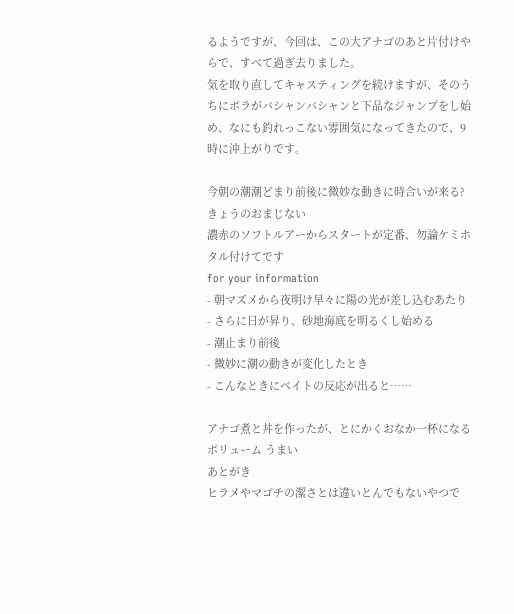るようですが、今回は、この大アナゴのあと片付けやらで、すべて過ぎ去りました。
気を取り直してキャスティングを続けますが、そのうちにボラがバシャンバシャンと下品なジャンプをし始め、なにも釣れっこない雰囲気になってきたので、9時に沖上がりです。

今朝の潮潮どまり前後に微妙な動きに時合いが来る?
きょうのおまじない
濃赤のソフトルアーからスタートが定番、勿論ケミホタル付けてです
for your information
- 朝マズメから夜明け早々に陽の光が差し込むあたり
- さらに日が昇り、砂地海底を明るくし始める
- 潮止まり前後
- 微妙に潮の動きが変化したとき
- こんなときにベイトの反応が出ると……

アナゴ煮と丼を作ったが、とにかくおなか一杯になるボリューム うまい
あとがき
ヒラメやマゴチの潔さとは違いとんでもないやつで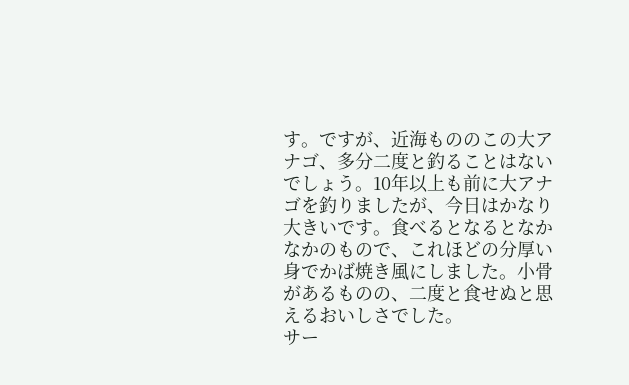す。ですが、近海もののこの大アナゴ、多分二度と釣ることはないでしょう。10年以上も前に大アナゴを釣りましたが、今日はかなり大きいです。食べるとなるとなかなかのもので、これほどの分厚い身でかば焼き風にしました。小骨があるものの、二度と食せぬと思えるおいしさでした。
サー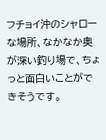フチョイ沖のシャローな場所、なかなか奥が深い釣り場で、ちょっと面白いことができそうです。